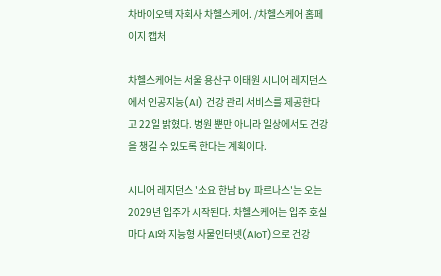차바이오텍 자회사 차헬스케어. /차헬스케어 홈페이지 캡처

차헬스케어는 서울 용산구 이태원 시니어 레지던스에서 인공지능(AI) 건강 관리 서비스를 제공한다고 22일 밝혔다. 병원 뿐만 아니라 일상에서도 건강을 챙길 수 있도록 한다는 계획이다.

시니어 레지던스 '소요 한남 by 파르나스'는 오는 2029년 입주가 시작된다. 차헬스케어는 입주 호실마다 AI와 지능형 사물인터넷(AIoT)으로 건강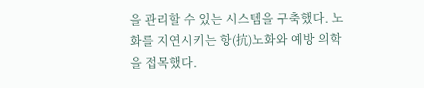을 관리할 수 있는 시스템을 구축했다. 노화를 지연시키는 항(抗)노화와 예방 의학을 접목했다.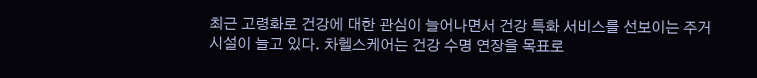최근 고령화로 건강에 대한 관심이 늘어나면서 건강 특화 서비스를 선보이는 주거 시설이 늘고 있다. 차헬스케어는 건강 수명 연장을 목표로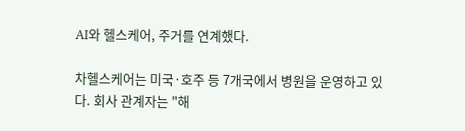AI와 헬스케어, 주거를 연계했다.

차헬스케어는 미국·호주 등 7개국에서 병원을 운영하고 있다. 회사 관계자는 "해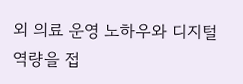외 의료 운영 노하우와 디지털 역량을 접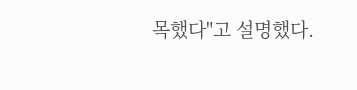목했다"고 설명했다.